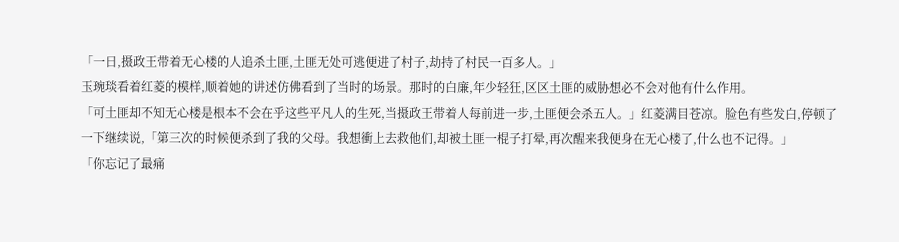「一日,摄政王带着无心楼的人追杀土匪,土匪无处可逃便进了村子,劫持了村民一百多人。」
玉琬琰看着红菱的模样,顺着她的讲述仿佛看到了当时的场景。那时的白廉,年少轻狂,区区土匪的威胁想必不会对他有什么作用。
「可土匪却不知无心楼是根本不会在乎这些平凡人的生死,当摄政王带着人每前进一步,土匪便会杀五人。」红菱满目苍凉。脸色有些发白,停顿了一下继续说,「第三次的时候便杀到了我的父母。我想衝上去救他们,却被土匪一棍子打晕,再次醒来我便身在无心楼了,什么也不记得。」
「你忘记了最痛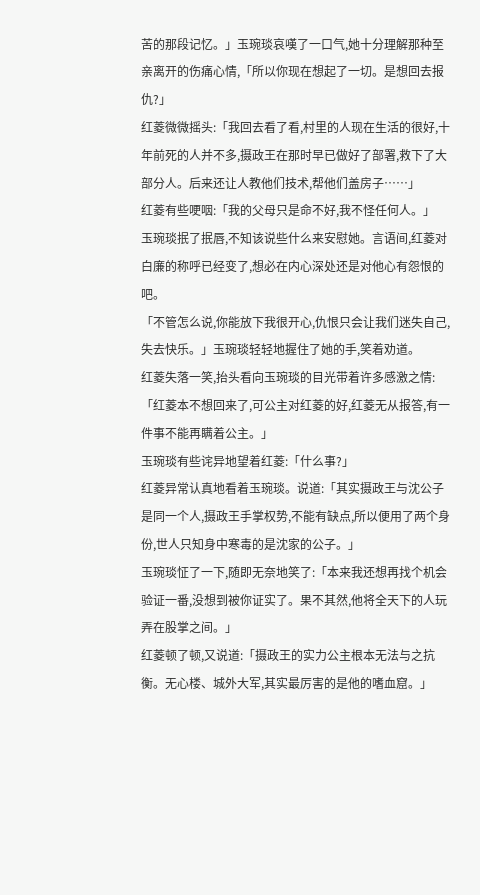苦的那段记忆。」玉琬琰哀嘆了一口气,她十分理解那种至亲离开的伤痛心情,「所以你现在想起了一切。是想回去报仇?」
红菱微微摇头:「我回去看了看,村里的人现在生活的很好,十年前死的人并不多,摄政王在那时早已做好了部署,救下了大部分人。后来还让人教他们技术,帮他们盖房子……」
红菱有些哽咽:「我的父母只是命不好,我不怪任何人。」
玉琬琰抿了抿唇,不知该说些什么来安慰她。言语间,红菱对白廉的称呼已经变了,想必在内心深处还是对他心有怨恨的吧。
「不管怎么说,你能放下我很开心,仇恨只会让我们迷失自己,失去快乐。」玉琬琰轻轻地握住了她的手,笑着劝道。
红菱失落一笑,抬头看向玉琬琰的目光带着许多感激之情:「红菱本不想回来了,可公主对红菱的好,红菱无从报答,有一件事不能再瞒着公主。」
玉琬琰有些诧异地望着红菱:「什么事?」
红菱异常认真地看着玉琬琰。说道:「其实摄政王与沈公子是同一个人,摄政王手掌权势,不能有缺点,所以便用了两个身份,世人只知身中寒毒的是沈家的公子。」
玉琬琰怔了一下,随即无奈地笑了:「本来我还想再找个机会验证一番,没想到被你证实了。果不其然,他将全天下的人玩弄在股掌之间。」
红菱顿了顿,又说道:「摄政王的实力公主根本无法与之抗衡。无心楼、城外大军,其实最厉害的是他的嗜血窟。」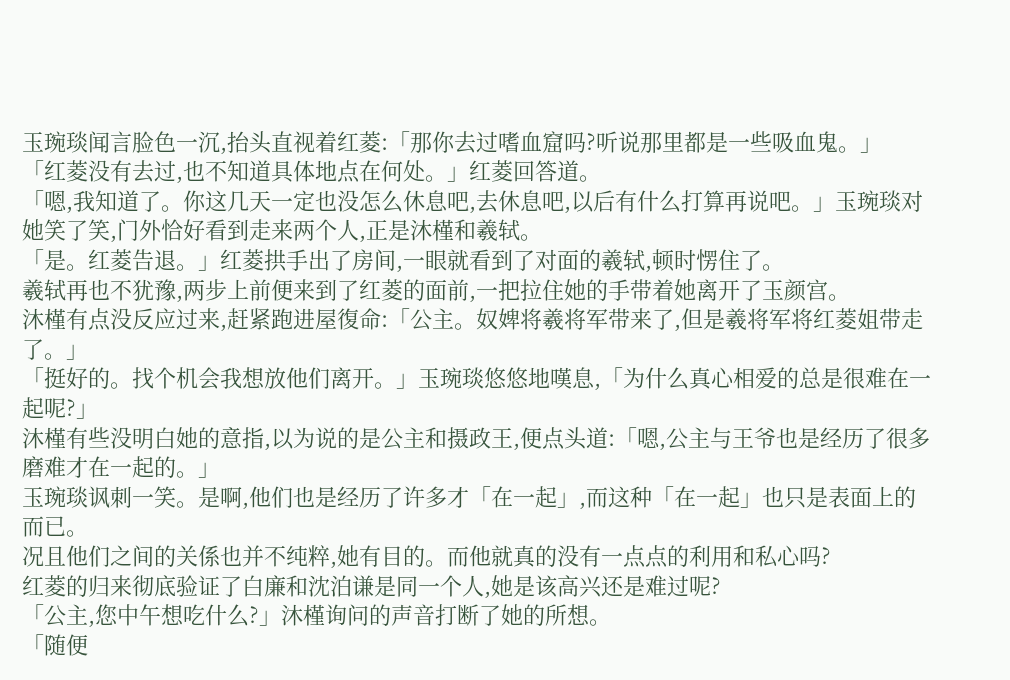玉琬琰闻言脸色一沉,抬头直视着红菱:「那你去过嗜血窟吗?听说那里都是一些吸血鬼。」
「红菱没有去过,也不知道具体地点在何处。」红菱回答道。
「嗯,我知道了。你这几天一定也没怎么休息吧,去休息吧,以后有什么打算再说吧。」玉琬琰对她笑了笑,门外恰好看到走来两个人,正是沐槿和羲轼。
「是。红菱告退。」红菱拱手出了房间,一眼就看到了对面的羲轼,顿时愣住了。
羲轼再也不犹豫,两步上前便来到了红菱的面前,一把拉住她的手带着她离开了玉颜宫。
沐槿有点没反应过来,赶紧跑进屋復命:「公主。奴婢将羲将军带来了,但是羲将军将红菱姐带走了。」
「挺好的。找个机会我想放他们离开。」玉琬琰悠悠地嘆息,「为什么真心相爱的总是很难在一起呢?」
沐槿有些没明白她的意指,以为说的是公主和摄政王,便点头道:「嗯,公主与王爷也是经历了很多磨难才在一起的。」
玉琬琰讽刺一笑。是啊,他们也是经历了许多才「在一起」,而这种「在一起」也只是表面上的而已。
况且他们之间的关係也并不纯粹,她有目的。而他就真的没有一点点的利用和私心吗?
红菱的归来彻底验证了白廉和沈泊谦是同一个人,她是该高兴还是难过呢?
「公主,您中午想吃什么?」沐槿询问的声音打断了她的所想。
「随便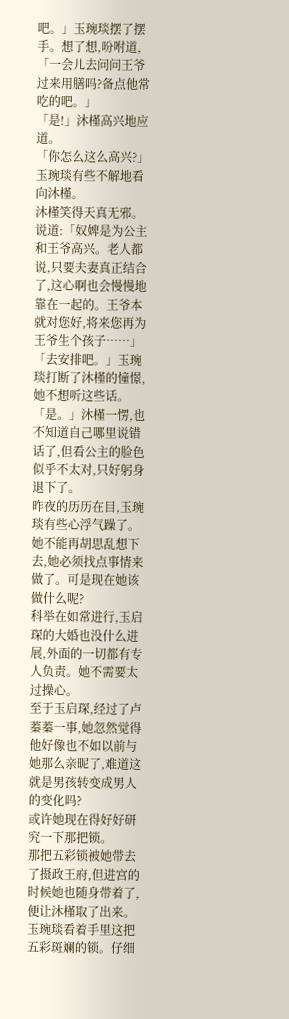吧。」玉琬琰摆了摆手。想了想,吩咐道,「一会儿去问问王爷过来用膳吗?备点他常吃的吧。」
「是!」沐槿高兴地应道。
「你怎么这么高兴?」玉琬琰有些不解地看向沐槿。
沐槿笑得天真无邪。说道:「奴婢是为公主和王爷高兴。老人都说,只要夫妻真正结合了,这心啊也会慢慢地靠在一起的。王爷本就对您好,将来您再为王爷生个孩子……」
「去安排吧。」玉琬琰打断了沐槿的憧憬,她不想听这些话。
「是。」沐槿一愣,也不知道自己哪里说错话了,但看公主的脸色似乎不太对,只好躬身退下了。
昨夜的历历在目,玉琬琰有些心浮气躁了。她不能再胡思乱想下去,她必须找点事情来做了。可是现在她该做什么呢?
科举在如常进行,玉启琛的大婚也没什么进展,外面的一切都有专人负责。她不需要太过操心。
至于玉启琛,经过了卢蓁蓁一事,她忽然觉得他好像也不如以前与她那么亲昵了,难道这就是男孩转变成男人的变化吗?
或许她现在得好好研究一下那把锁。
那把五彩锁被她带去了摄政王府,但进宫的时候她也随身带着了,便让沐槿取了出来。
玉琬琰看着手里这把五彩斑斓的锁。仔细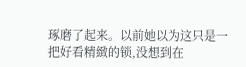琢磨了起来。以前她以为这只是一把好看精緻的锁,没想到在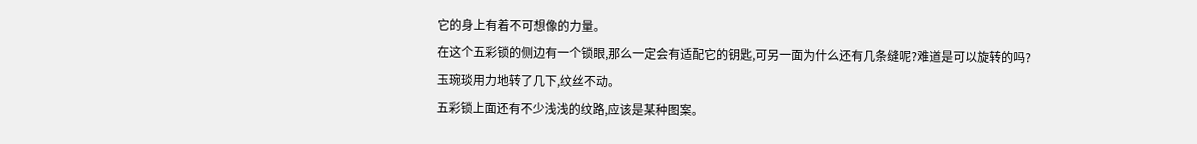它的身上有着不可想像的力量。
在这个五彩锁的侧边有一个锁眼,那么一定会有适配它的钥匙,可另一面为什么还有几条缝呢?难道是可以旋转的吗?
玉琬琰用力地转了几下,纹丝不动。
五彩锁上面还有不少浅浅的纹路,应该是某种图案。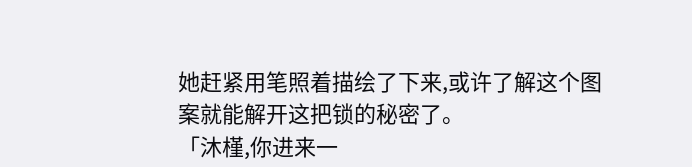她赶紧用笔照着描绘了下来,或许了解这个图案就能解开这把锁的秘密了。
「沐槿,你进来一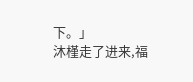下。」
沐槿走了进来,福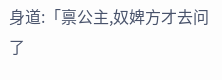身道:「禀公主,奴婢方才去问了